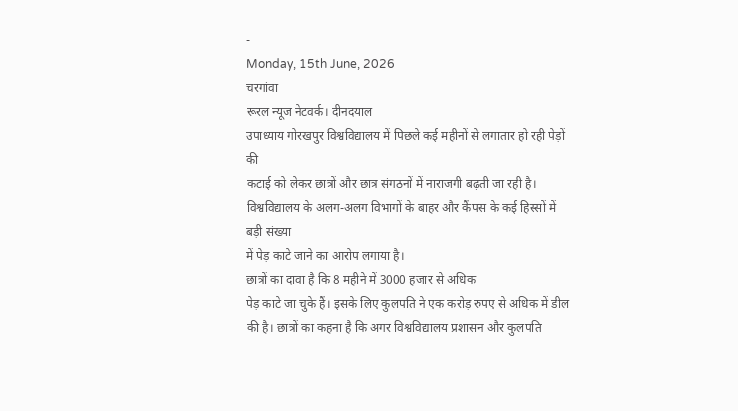-
Monday, 15th June, 2026
चरगांवा
रूरल न्यूज नेटवर्क। दीनदयाल
उपाध्याय गोरखपुर विश्वविद्यालय में पिछले कई महीनों से लगातार हो रही पेड़ों की
कटाई को लेकर छात्रों और छात्र संगठनों में नाराजगी बढ़ती जा रही है।
विश्वविद्यालय के अलग-अलग विभागों के बाहर और कैंपस के कई हिस्सों में बड़ी संख्या
में पेड़ काटे जाने का आरोप लगाया है।
छात्रों का दावा है कि 8 महीने में 3000 हजार से अधिक
पेड़ काटे जा चुके हैं। इसके लिए कुलपति ने एक करोड़ रुपए से अधिक में डील की है। छात्रों का कहना है कि अगर विश्वविद्यालय प्रशासन और कुलपति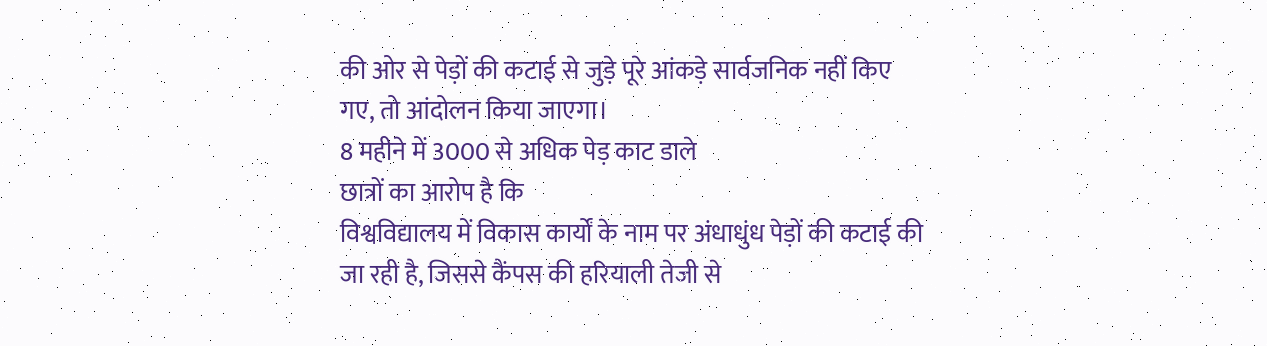की ओर से पेड़ों की कटाई से जुड़े पूरे आंकड़े सार्वजनिक नहीं किए गए, तो आंदोलन किया जाएगा।
8 महीने में 3000 से अधिक पेड़ काट डाले
छात्रों का आरोप है कि
विश्वविद्यालय में विकास कार्यों के नाम पर अंधाधुंध पेड़ों की कटाई की जा रही है, जिससे कैंपस की हरियाली तेजी से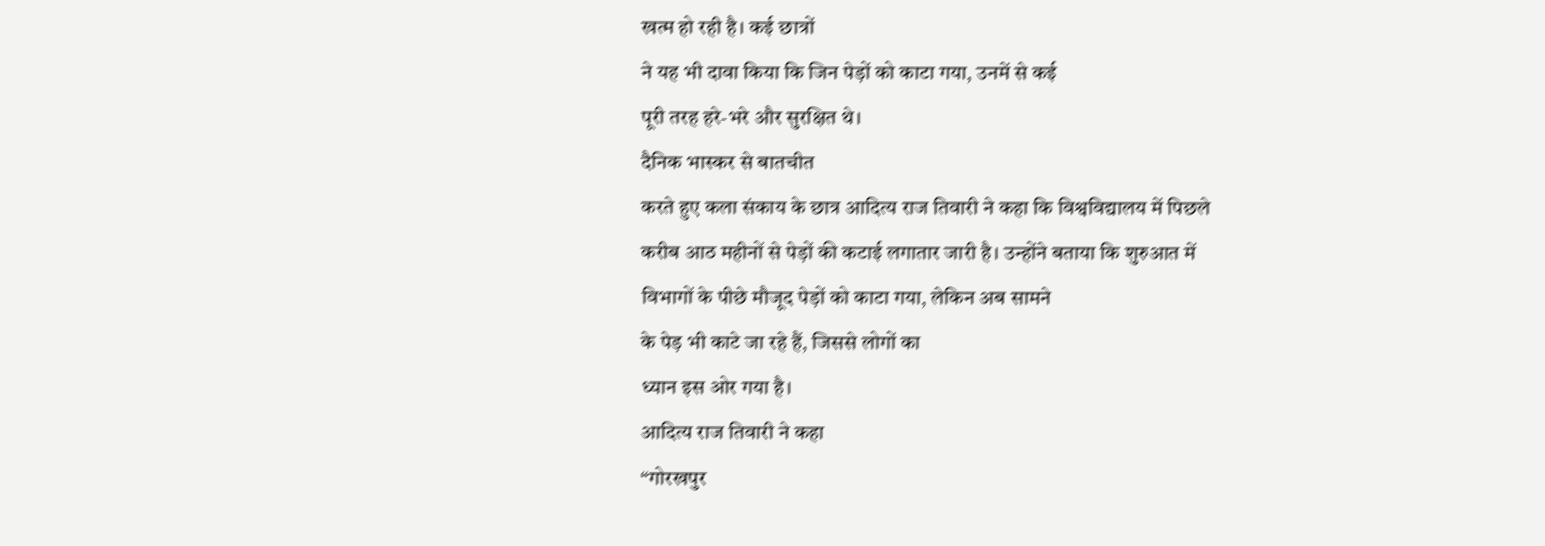खत्म हो रही है। कई छात्रों
ने यह भी दावा किया कि जिन पेड़ों को काटा गया, उनमें से कई
पूरी तरह हरे-भरे और सुरक्षित थे।
दैनिक भास्कर से बातचीत
करते हुए कला संकाय के छात्र आदित्य राज तिवारी ने कहा कि विश्वविद्यालय में पिछले
करीब आठ महीनों से पेड़ों की कटाई लगातार जारी है। उन्होंने बताया कि शुरुआत में
विभागों के पीछे मौजूद पेड़ों को काटा गया, लेकिन अब सामने
के पेड़ भी काटे जा रहे हैं, जिससे लोगों का
ध्यान इस ओर गया है।
आदित्य राज तिवारी ने कहा
“गोरखपुर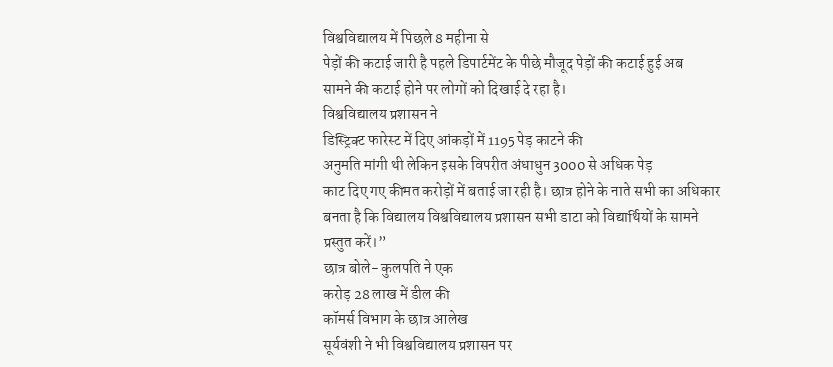विश्वविद्यालय में पिछले 8 महीना से
पेड़ों की कटाई जारी है पहले डिपार्टमेंट के पीछे मौजूद पेड़ों की कटाई हुई अब
सामने की कटाई होने पर लोगों को दिखाई दे रहा है।
विश्वविद्यालय प्रशासन ने
डिस्ट्रिक्ट फारेस्ट में दिए आंकड़ों में 1195 पेड़ काटने की
अनुमति मांगी थी लेकिन इसके विपरीत अंधाधुन 3000 से अधिक पेड़
काट दिए गए कीमत करोड़ों में बताई जा रही है। छात्र होने के नाते सभी का अधिकार
बनता है कि विद्यालय विश्वविद्यालय प्रशासन सभी डाटा को विद्यार्थियों के सामने
प्रस्तुत करें।”
छात्र बोले- कुलपति ने एक
करोड़ 28 लाख में डील की
कॉमर्स विभाग के छात्र आलेख
सूर्यवंशी ने भी विश्वविद्यालय प्रशासन पर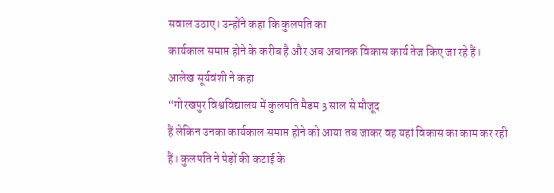सवाल उठाए। उन्होंने कहा कि कुलपति का
कार्यकाल समाप्त होने के करीब है और अब अचानक विकास कार्य तेज किए जा रहे हैं।
आलेख सूर्यवंशी ने कहा
“गोरखपुर विश्वविद्यालय में कुलपति मैडम 3 साल से मौजूद
हैं लेकिन उनका कार्यकाल समाप्त होने को आया तब जाकर वह यहां विकास का काम कर रही
हैं। कुलपति ने पेड़ों की कटाई के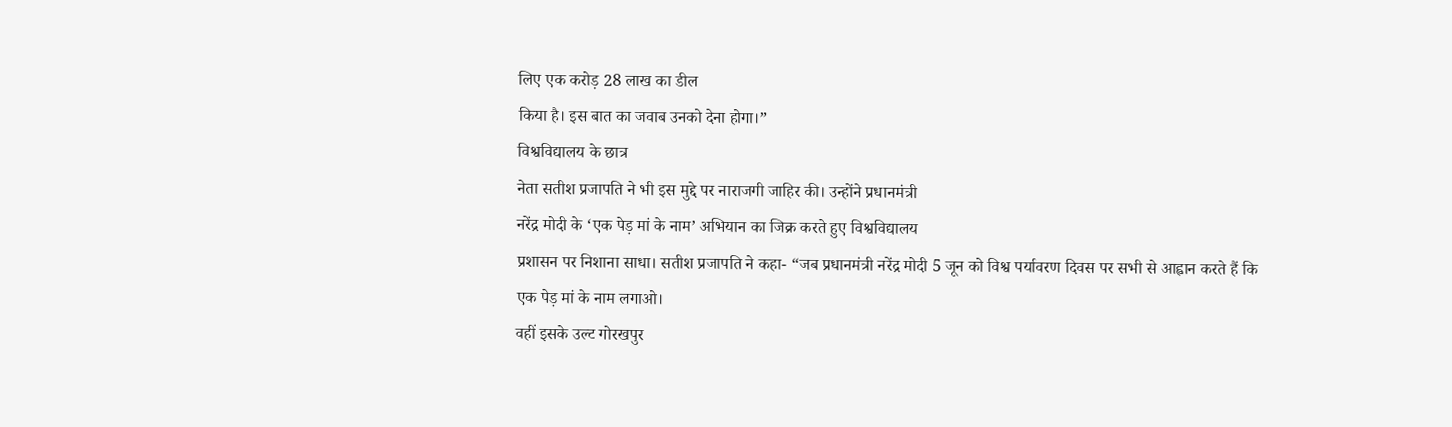लिए एक करोड़ 28 लाख का डील
किया है। इस बात का जवाब उनको देना होगा।”
विश्वविद्यालय के छात्र
नेता सतीश प्रजापति ने भी इस मुद्दे पर नाराजगी जाहिर की। उन्होंने प्रधानमंत्री
नरेंद्र मोदी के ‘एक पेड़ मां के नाम’ अभियान का जिक्र करते हुए विश्वविद्यालय
प्रशासन पर निशाना साधा। सतीश प्रजापति ने कहा- “जब प्रधानमंत्री नरेंद्र मोदी 5 जून को विश्व पर्यावरण दिवस पर सभी से आह्वान करते हैं कि
एक पेड़ मां के नाम लगाओ।
वहीं इसके उल्ट गोरखपुर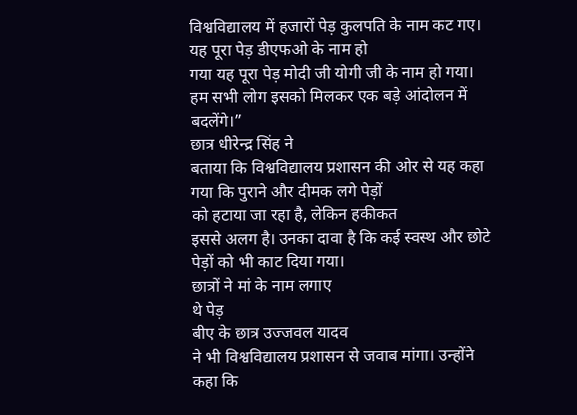विश्वविद्यालय में हजारों पेड़ कुलपति के नाम कट गए। यह पूरा पेड़ डीएफओ के नाम हो
गया यह पूरा पेड़ मोदी जी योगी जी के नाम हो गया। हम सभी लोग इसको मिलकर एक बड़े आंदोलन में बदलेंगे।”
छात्र धीरेन्द्र सिंह ने
बताया कि विश्वविद्यालय प्रशासन की ओर से यह कहा गया कि पुराने और दीमक लगे पेड़ों
को हटाया जा रहा है, लेकिन हकीकत
इससे अलग है। उनका दावा है कि कई स्वस्थ और छोटे पेड़ों को भी काट दिया गया।
छात्रों ने मां के नाम लगाए
थे पेड़
बीए के छात्र उज्जवल यादव
ने भी विश्वविद्यालय प्रशासन से जवाब मांगा। उन्होंने कहा कि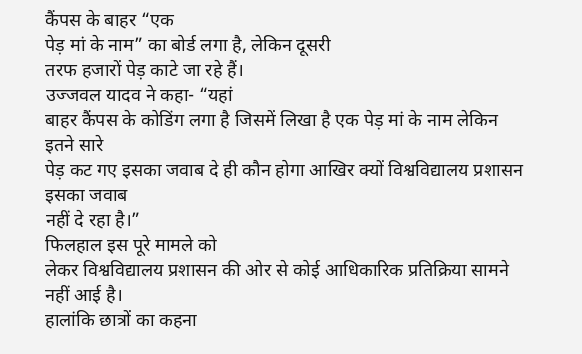कैंपस के बाहर “एक
पेड़ मां के नाम” का बोर्ड लगा है, लेकिन दूसरी
तरफ हजारों पेड़ काटे जा रहे हैं।
उज्जवल यादव ने कहा- “यहां
बाहर कैंपस के कोडिंग लगा है जिसमें लिखा है एक पेड़ मां के नाम लेकिन इतने सारे
पेड़ कट गए इसका जवाब दे ही कौन होगा आखिर क्यों विश्वविद्यालय प्रशासन इसका जवाब
नहीं दे रहा है।”
फिलहाल इस पूरे मामले को
लेकर विश्वविद्यालय प्रशासन की ओर से कोई आधिकारिक प्रतिक्रिया सामने नहीं आई है।
हालांकि छात्रों का कहना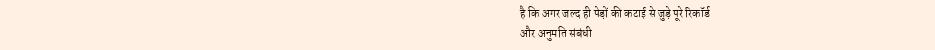है कि अगर जल्द ही पेड़ों की कटाई से जुड़े पूरे रिकॉर्ड
और अनुमति संबंधी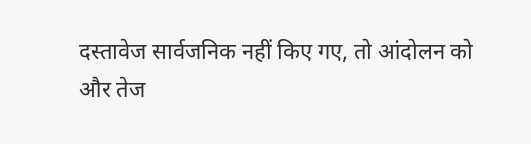दस्तावेज सार्वजनिक नहीं किए गए, तो आंदोलन को
और तेज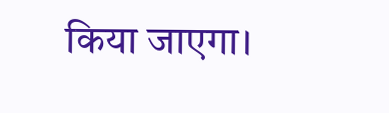किया जाएगा।